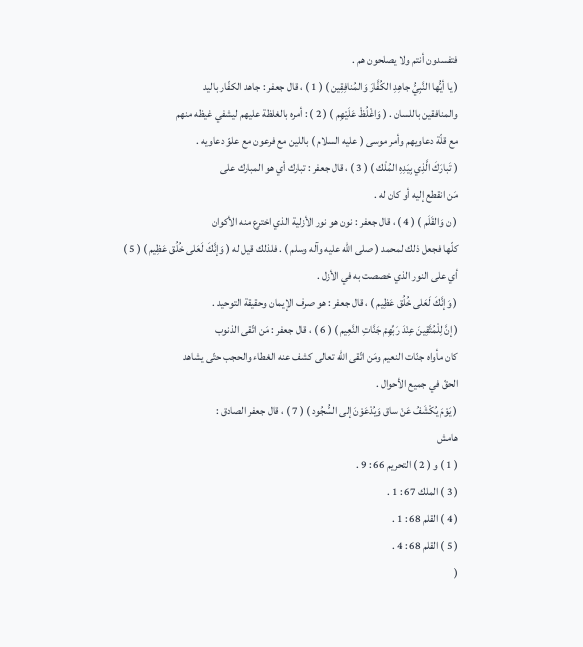فتفسدون أنتم ولا يصلحون هم .
( يا أيُّها النَّبِيُّ جاهِدِ الكُفَّارَ وَالمُنافِقِين ) ( 1 ) ، قال جعفر : جاهد الكفّار باليد
والمنافقين باللسان . ( وَاغْلُظْ عَلَيْهِم ) ( 2 ) : أمره بالغلظة عليهم ليشفي غيظه منهم
مع قلّة دعاويهم وأمر موسى ( عليه السلام ) باللين مع فرعون مع علوّ دعاويه .
( تَبارَكَ الَّذِي بِيَدِهِ المُلْك ) ( 3 ) ، قال جعفر : تبارك أي هو المبارك على
مَن انقطع إليه أو كان له .
( ن وَالقَلَم ) ( 4 ) ، قال جعفر : نون هو نور الأزلية الذي اخترع منه الأكوان
كلّها فجعل ذلك لمحمد ( صلى الله عليه وآله وسلم ) . فلذلك قيل له ( وَإنَّكَ لَعَلى خُلُق عَظِيم ) ( 5 )
أي على النور الذي خصصت به في الأزل .
( وَإنَّكَ لَعَلى خُلُق عَظِيم ) ، قال جعفر : هو صرف الإيمان وحقيقة التوحيد .
( إنَّ لِلْمُتَّقِينَ عِنْدَ رَبِّهِمْ جَنَّاتِ النَّعِيم ) ( 6 ) ، قال جعفر : مَن اتّقى الذنوب
كان مأواه جنّات النعيم ومَن اتّقى اللّه تعالى كشف عنه الغطاء والحجب حتّى يشاهد
الحقّ في جميع الأحوال .
( يَوْمَ يُكْشَفُ عَنْ ساق وَيُدْعَوْنَ إلى السُّجُود ) ( 7 ) ، قال جعفر الصادق :
هامش
( 1 ) و ( 2 ) التحريم 66 : 9 .
( 3 ) الملك 67 : 1 .
( 4 ) القلم 68 : 1 .
( 5 ) القلم 68 : 4 .
(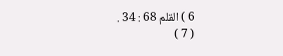6 ) القلم 68 : 34 .
( 7 )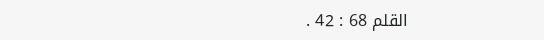القلم 68 : 42 .